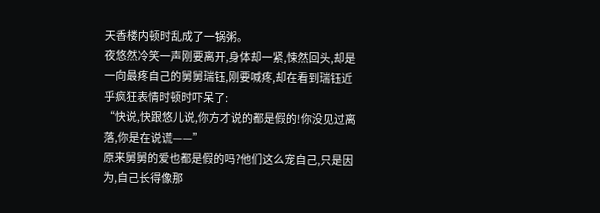天香楼内顿时乱成了一锅粥。
夜悠然冷笑一声刚要离开,身体却一紧,悚然回头,却是一向最疼自己的舅舅瑞钰,刚要喊疼,却在看到瑞钰近乎疯狂表情时顿时吓呆了:
“快说,快跟悠儿说,你方才说的都是假的!你没见过离落,你是在说谎——”
原来舅舅的爱也都是假的吗?他们这么宠自己,只是因为,自己长得像那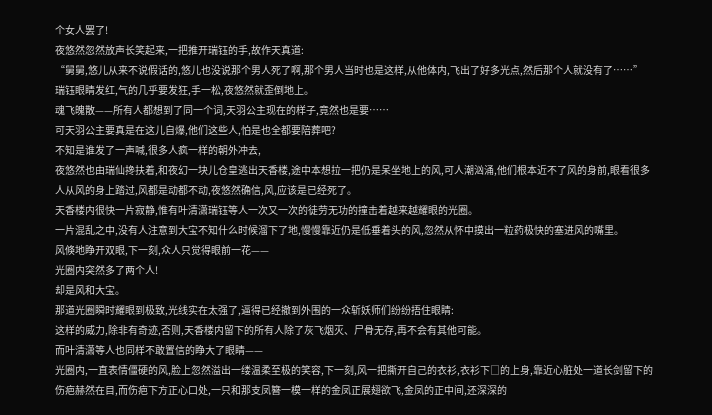个女人罢了!
夜悠然忽然放声长笑起来,一把推开瑞钰的手,故作天真道:
“舅舅,悠儿从来不说假话的,悠儿也没说那个男人死了啊,那个男人当时也是这样,从他体内,飞出了好多光点,然后那个人就没有了……”
瑞钰眼睛发红,气的几乎要发狂,手一松,夜悠然就歪倒地上。
魂飞魄散——所有人都想到了同一个词,天羽公主现在的样子,竟然也是要……
可天羽公主要真是在这儿自爆,他们这些人,怕是也全都要陪葬吧?
不知是谁发了一声喊,很多人疯一样的朝外冲去,
夜悠然也由瑞仙搀扶着,和夜幻一块儿仓皇逃出天香楼,途中本想拉一把仍是呆坐地上的风,可人潮汹涌,他们根本近不了风的身前,眼看很多人从风的身上踏过,风都是动都不动,夜悠然确信,风,应该是已经死了。
天香楼内很快一片寂静,惟有叶清潇瑞钰等人一次又一次的徒劳无功的撞击着越来越耀眼的光圈。
一片混乱之中,没有人注意到大宝不知什么时候溜下了地,慢慢靠近仍是低垂着头的风,忽然从怀中摸出一粒药极快的塞进风的嘴里。
风倏地睁开双眼,下一刻,众人只觉得眼前一花——
光圈内突然多了两个人!
却是风和大宝。
那道光圈瞬时耀眼到极致,光线实在太强了,逼得已经撤到外围的一众斩妖师们纷纷捂住眼睛:
这样的威力,除非有奇迹,否则,天香楼内留下的所有人除了灰飞烟灭、尸骨无存,再不会有其他可能。
而叶清潇等人也同样不敢置信的睁大了眼睛——
光圈内,一直表情僵硬的风,脸上忽然溢出一缕温柔至极的笑容,下一刻,风一把撕开自己的衣衫,衣衫下□的上身,靠近心脏处一道长剑留下的伤疤赫然在目,而伤疤下方正心口处,一只和那支凤簪一模一样的金凤正展翅欲飞,金凤的正中间,还深深的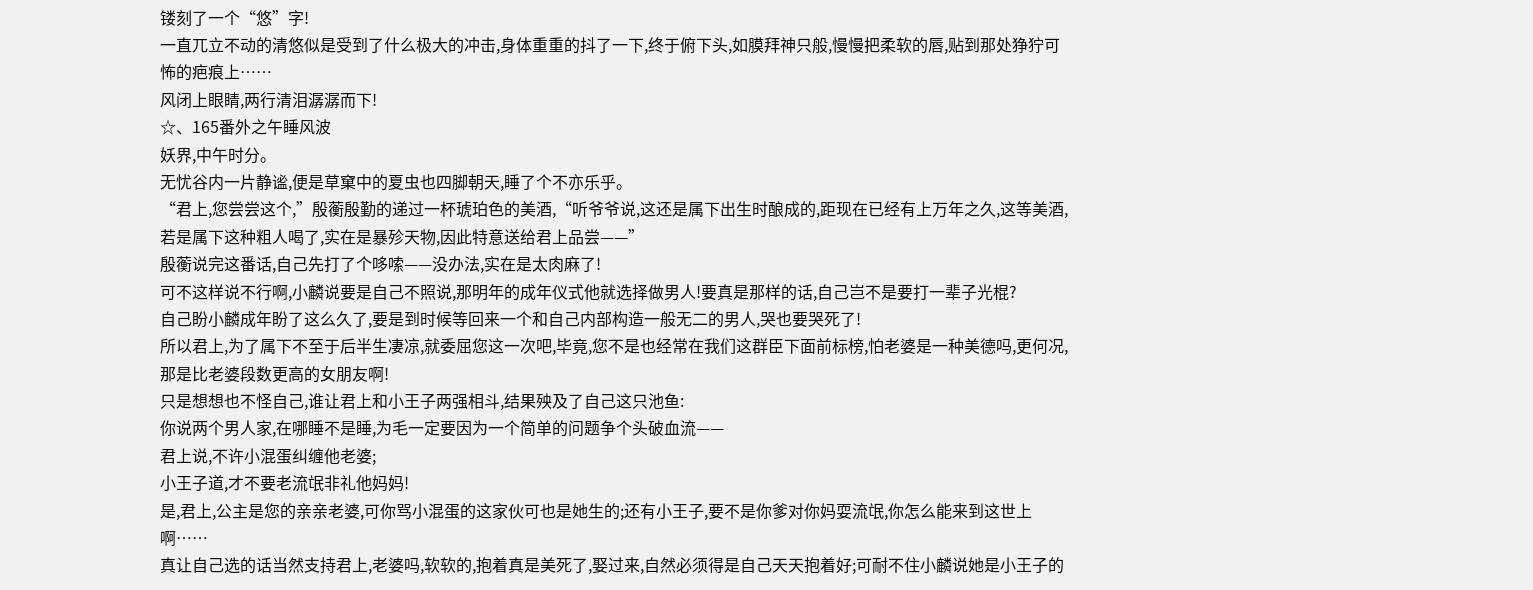镂刻了一个“悠”字!
一直兀立不动的清悠似是受到了什么极大的冲击,身体重重的抖了一下,终于俯下头,如膜拜神只般,慢慢把柔软的唇,贴到那处狰狞可怖的疤痕上……
风闭上眼睛,两行清泪潺潺而下!
☆、165番外之午睡风波
妖界,中午时分。
无忧谷内一片静谧,便是草窠中的夏虫也四脚朝天,睡了个不亦乐乎。
“君上,您尝尝这个,”殷蘅殷勤的递过一杯琥珀色的美酒,“听爷爷说,这还是属下出生时酿成的,距现在已经有上万年之久,这等美酒,若是属下这种粗人喝了,实在是暴殄天物,因此特意送给君上品尝——”
殷蘅说完这番话,自己先打了个哆嗦——没办法,实在是太肉麻了!
可不这样说不行啊,小麟说要是自己不照说,那明年的成年仪式他就选择做男人!要真是那样的话,自己岂不是要打一辈子光棍?
自己盼小麟成年盼了这么久了,要是到时候等回来一个和自己内部构造一般无二的男人,哭也要哭死了!
所以君上,为了属下不至于后半生凄凉,就委屈您这一次吧,毕竟,您不是也经常在我们这群臣下面前标榜,怕老婆是一种美德吗,更何况,那是比老婆段数更高的女朋友啊!
只是想想也不怪自己,谁让君上和小王子两强相斗,结果殃及了自己这只池鱼:
你说两个男人家,在哪睡不是睡,为毛一定要因为一个简单的问题争个头破血流——
君上说,不许小混蛋纠缠他老婆;
小王子道,才不要老流氓非礼他妈妈!
是,君上,公主是您的亲亲老婆,可你骂小混蛋的这家伙可也是她生的;还有小王子,要不是你爹对你妈耍流氓,你怎么能来到这世上啊……
真让自己选的话当然支持君上,老婆吗,软软的,抱着真是美死了,娶过来,自然必须得是自己天天抱着好;可耐不住小麟说她是小王子的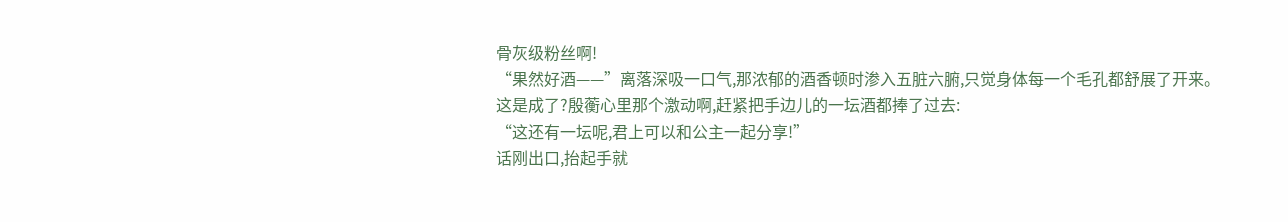骨灰级粉丝啊!
“果然好酒——”离落深吸一口气,那浓郁的酒香顿时渗入五脏六腑,只觉身体每一个毛孔都舒展了开来。
这是成了?殷蘅心里那个激动啊,赶紧把手边儿的一坛酒都捧了过去:
“这还有一坛呢,君上可以和公主一起分享!”
话刚出口,抬起手就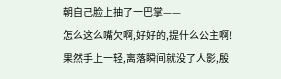朝自己脸上抽了一巴掌——
怎么这么嘴欠啊,好好的,提什么公主啊!
果然手上一轻,离落瞬间就没了人影,殷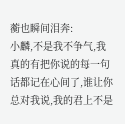蘅也瞬间泪奔:
小麟,不是我不争气,我真的有把你说的每一句话都记在心间了,谁让你总对我说,我的君上不是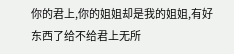你的君上,你的姐姐却是我的姐姐,有好东西了给不给君上无所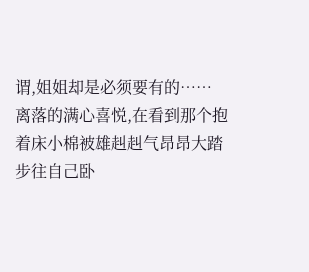谓,姐姐却是必须要有的……
离落的满心喜悦,在看到那个抱着床小棉被雄赳赳气昂昂大踏步往自己卧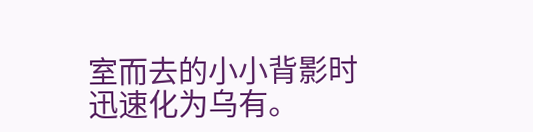室而去的小小背影时迅速化为乌有。